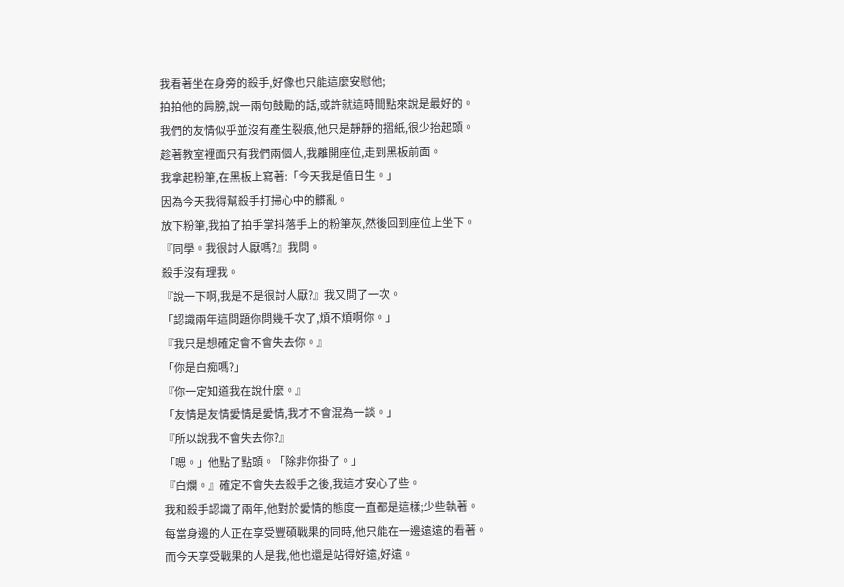我看著坐在身旁的殺手,好像也只能這麼安慰他;
拍拍他的肩膀,說一兩句鼓勵的話,或許就這時間點來說是最好的。
我們的友情似乎並沒有產生裂痕,他只是靜靜的摺紙,很少抬起頭。
趁著教室裡面只有我們兩個人,我離開座位,走到黑板前面。
我拿起粉筆,在黑板上寫著:「今天我是值日生。」
因為今天我得幫殺手打掃心中的髒亂。
放下粉筆,我拍了拍手掌抖落手上的粉筆灰,然後回到座位上坐下。
『同學。我很討人厭嗎?』我問。
殺手沒有理我。
『說一下啊,我是不是很討人厭?』我又問了一次。
「認識兩年這問題你問幾千次了,煩不煩啊你。」
『我只是想確定會不會失去你。』
「你是白痴嗎?」
『你一定知道我在說什麼。』
「友情是友情愛情是愛情,我才不會混為一談。」
『所以說我不會失去你?』
「嗯。」他點了點頭。「除非你掛了。」
『白爛。』確定不會失去殺手之後,我這才安心了些。
我和殺手認識了兩年,他對於愛情的態度一直都是這樣;少些執著。
每當身邊的人正在享受豐碩戰果的同時,他只能在一邊遠遠的看著。
而今天享受戰果的人是我,他也還是站得好遠,好遠。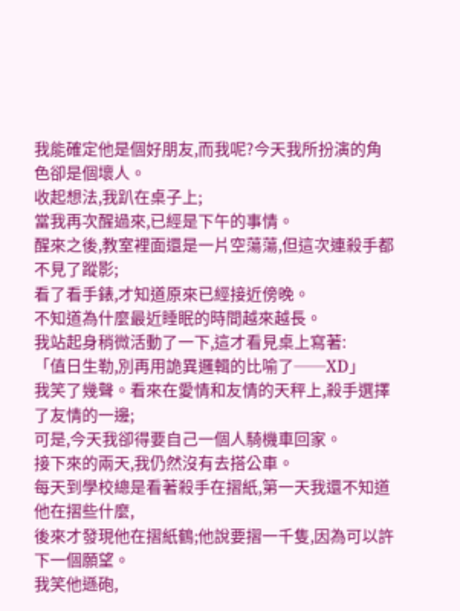我能確定他是個好朋友,而我呢?今天我所扮演的角色卻是個壞人。
收起想法,我趴在桌子上;
當我再次醒過來,已經是下午的事情。
醒來之後,教室裡面還是一片空蕩蕩,但這次連殺手都不見了蹤影;
看了看手錶,才知道原來已經接近傍晚。
不知道為什麼最近睡眠的時間越來越長。
我站起身稍微活動了一下,這才看見桌上寫著:
「值日生勒,別再用詭異邏輯的比喻了──XD」
我笑了幾聲。看來在愛情和友情的天秤上,殺手選擇了友情的一邊;
可是,今天我卻得要自己一個人騎機車回家。
接下來的兩天,我仍然沒有去搭公車。
每天到學校總是看著殺手在摺紙,第一天我還不知道他在摺些什麼,
後來才發現他在摺紙鶴;他說要摺一千隻,因為可以許下一個願望。
我笑他遜砲,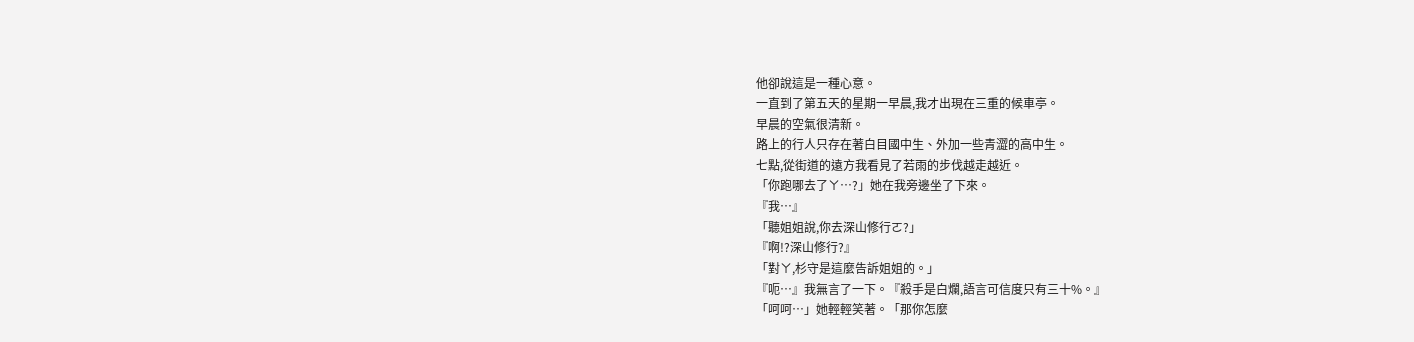他卻說這是一種心意。
一直到了第五天的星期一早晨,我才出現在三重的候車亭。
早晨的空氣很清新。
路上的行人只存在著白目國中生、外加一些青澀的高中生。
七點,從街道的遠方我看見了若雨的步伐越走越近。
「你跑哪去了ㄚ…?」她在我旁邊坐了下來。
『我…』
「聽姐姐說,你去深山修行ㄛ?」
『啊!?深山修行?』
「對ㄚ,杉守是這麼告訴姐姐的。」
『呃…』我無言了一下。『殺手是白爛,語言可信度只有三十%。』
「呵呵…」她輕輕笑著。「那你怎麼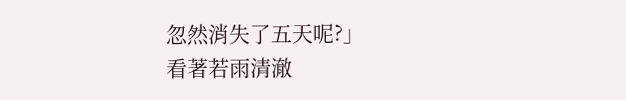忽然消失了五天呢?」
看著若雨清澈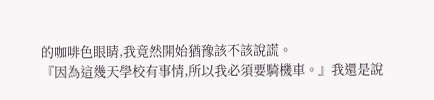的咖啡色眼睛,我竟然開始猶豫該不該說謊。
『因為這幾天學校有事情,所以我必須要騎機車。』我還是說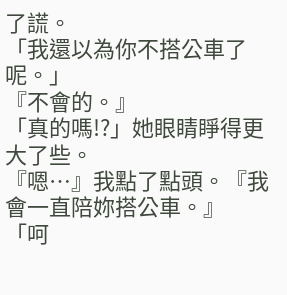了謊。
「我還以為你不搭公車了呢。」
『不會的。』
「真的嗎!?」她眼睛睜得更大了些。
『嗯…』我點了點頭。『我會一直陪妳搭公車。』
「呵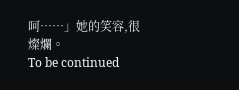呵……」她的笑容,很燦爛。
To be continued